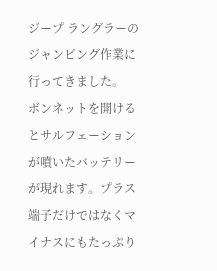ジープ ラングラーのジャンピング作業に行ってきました。
ボンネットを開けるとサルフェーションが噴いたバッテリーが現れます。プラス端子だけではなくマイナスにもたっぷり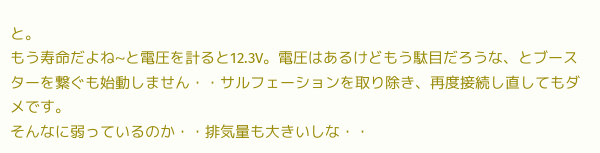と。
もう寿命だよね~と電圧を計ると12.3V。電圧はあるけどもう駄目だろうな、とブースターを繋ぐも始動しません・・サルフェーションを取り除き、再度接続し直してもダメです。
そんなに弱っているのか・・排気量も大きいしな・・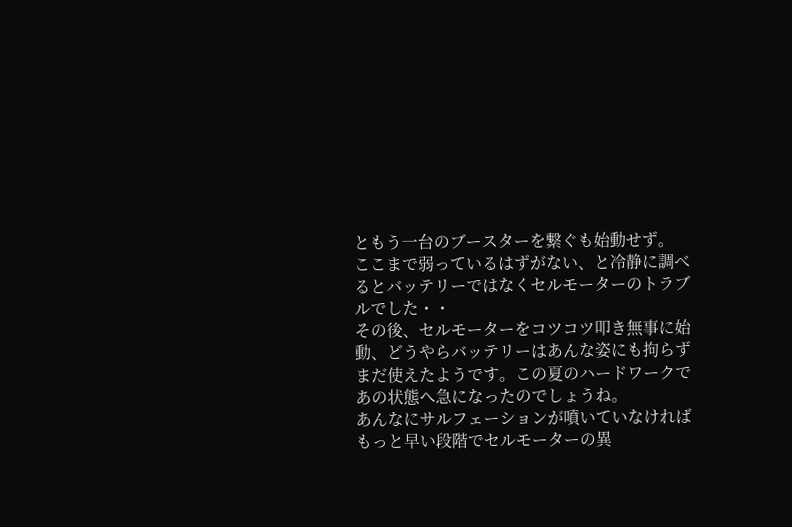ともう一台のブースターを繋ぐも始動せず。
ここまで弱っているはずがない、と冷静に調べるとバッテリーではなくセルモーターのトラブルでした・・
その後、セルモーターをコツコツ叩き無事に始動、どうやらバッテリーはあんな姿にも拘らずまだ使えたようです。この夏のハードワークであの状態へ急になったのでしょうね。
あんなにサルフェーションが噴いていなければもっと早い段階でセルモーターの異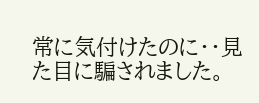常に気付けたのに・・見た目に騙されました。